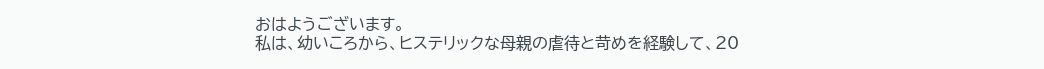おはようございます。
私は、幼いころから、ヒステリックな母親の虐待と苛めを経験して、20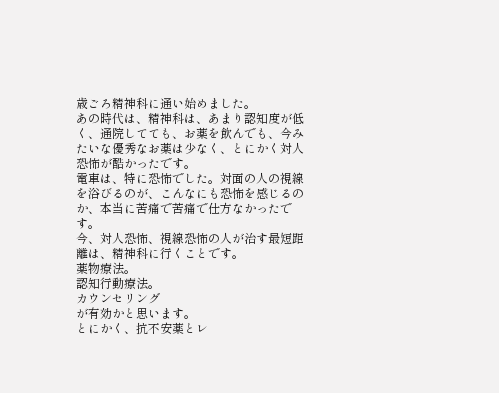歳ごろ精神科に通い始めました。
あの時代は、精神科は、あまり認知度が低く、通院してても、お薬を飲んでも、今みたいな優秀なお薬は少なく、とにかく対人恐怖が酷かったです。
電車は、特に恐怖でした。対面の人の視線を浴びるのが、こんなにも恐怖を感じるのか、本当に苦痛で苦痛で仕方なかったです。
今、対人恐怖、視線恐怖の人が治す最短距離は、精神科に行くことです。
薬物療法。
認知行動療法。
カウンセリング
が有効かと思います。
とにかく、抗不安薬とレ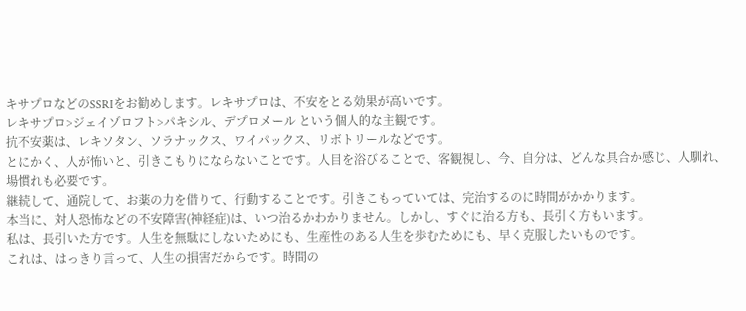キサプロなどのSSRIをお勧めします。レキサプロは、不安をとる効果が高いです。
レキサプロ>ジェイゾロフト>パキシル、デプロメール という個人的な主観です。
抗不安薬は、レキソタン、ソラナックス、ワイパックス、リボトリールなどです。
とにかく、人が怖いと、引きこもりにならないことです。人目を浴びることで、客観視し、今、自分は、どんな具合か感じ、人馴れ、場慣れも必要です。
継続して、通院して、お薬の力を借りて、行動することです。引きこもっていては、完治するのに時間がかかります。
本当に、対人恐怖などの不安障害(神経症)は、いつ治るかわかりません。しかし、すぐに治る方も、長引く方もいます。
私は、長引いた方です。人生を無駄にしないためにも、生産性のある人生を歩むためにも、早く克服したいものです。
これは、はっきり言って、人生の損害だからです。時間の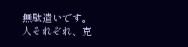無駄遣いです。
人それぞれ、克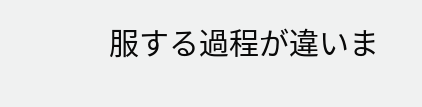服する過程が違いま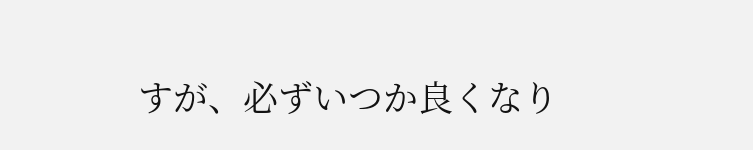すが、必ずいつか良くなり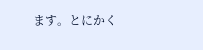ます。とにかく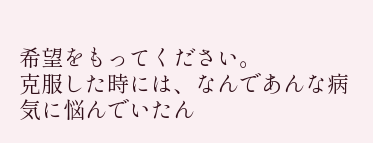希望をもってください。
克服した時には、なんであんな病気に悩んでいたん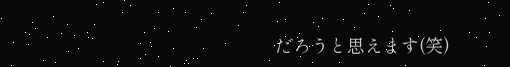だろうと思えます(笑)